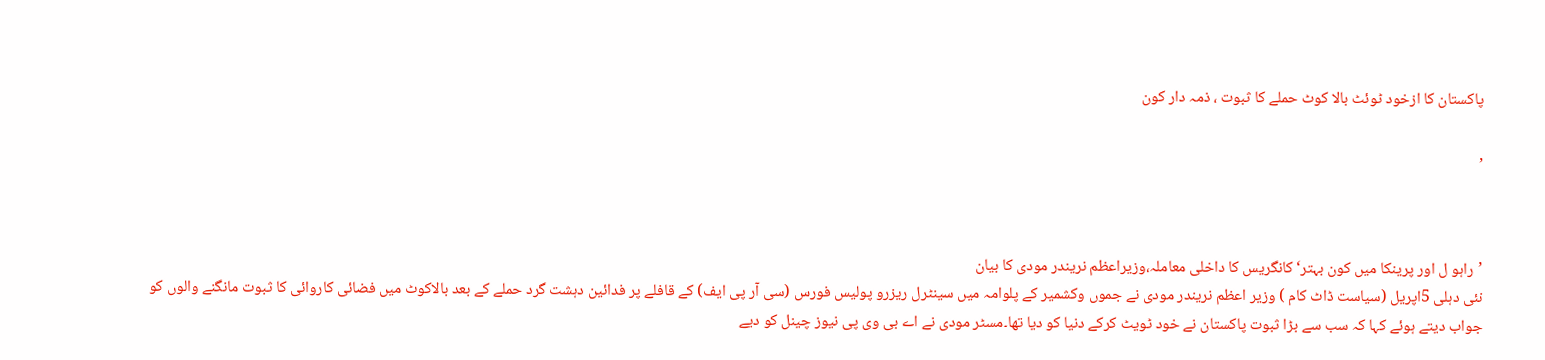پاکستان کا ازخود ٹوئٹ بالا کوٹ حملے کا ثبوت ، ذمہ دار کون

,



’راہو ل اور پرینکا میں کون بہتر‘ کانگریس کا داخلی معاملہ،وزیراعظم نریندر مودی کا بیان
نئی دہلی 5اپریل (سیاست ڈاٹ کام ) وزیر اعظم نریندر مودی نے جموں وکشمیر کے پلوامہ میں سینٹرل ریزرو پولیس فورس (سی آر پی ایف) کے قافلے پر فدائین دہشت گرد حملے کے بعد بالاکوٹ میں فضائی کاروائی کا ثبوت مانگنے والوں کو جواب دیتے ہوئے کہا کہ سب سے بڑا ثبوت پاکستان نے خود ٹویٹ کرکے دنیا کو دیا تھا۔مسٹر مودی نے اے بی وی پی نیوز چینل کو دیے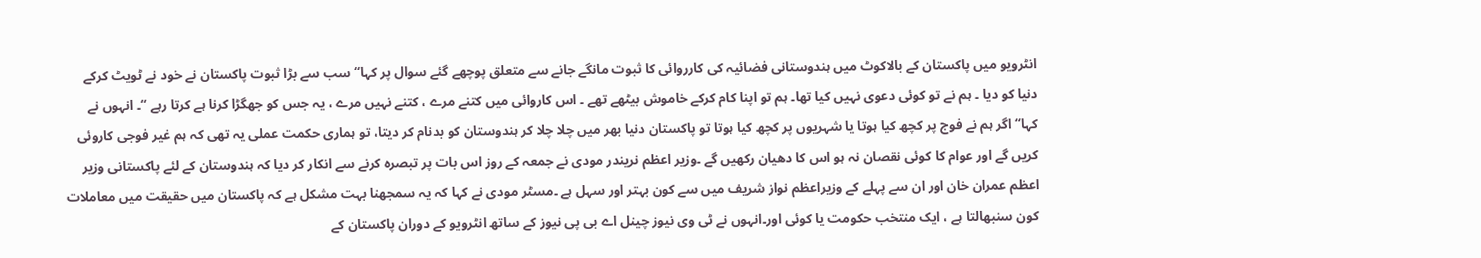انٹرویو میں پاکستان کے بالاکوٹ میں ہندوستانی فضائیہ کی کارروائی کا ثبوت مانگے جانے سے متعلق پوچھے گئے سوال پر کہا‘‘سب سے بڑا ثبوت پاکستان نے خود نے ٹویٹ کرکے دنیا کو دیا ۔ ہم نے تو کوئی دعوی نہیں کیا تھا۔ ہم تو اپنا کام کرکے خاموش بیٹھے تھے ۔ اس کاروائی میں کتنے مرے ، کتنے نہیں مرے ، یہ جس کو جھگڑا کرنا ہے کرتا رہے ‘‘۔ انہوں نے کہا‘‘اگر ہم نے فوج پر کچھ کیا ہوتا یا شہریوں پر کچھ کیا ہوتا تو پاکستان دنیا بھر میں چلا چلا کر ہندوستان کو بدنام کر دیتا، تو ہماری حکمت عملی یہ تھی کہ ہم غیر فوجی کاروئی کریں گے اور عوام کا کوئی نقصان نہ ہو اس کا دھیان رکھیں گے ۔وزیر اعظم نریندر مودی نے جمعہ کے روز اس بات پر تبصرہ کرنے سے انکار کر دیا کہ ہندوستان کے لئے پاکستانی وزیر اعظم عمران خان اور ان سے پہلے کے وزیراعظم نواز شریف میں سے کون بہتر اور سہل ہے ۔مسٹر مودی نے کہا کہ یہ سمجھنا بہت مشکل ہے کہ پاکستان میں حقیقت میں معاملات کون سنبھالتا ہے ، ایک منتخب حکومت یا کوئی اور۔انہوں نے ٹی وی نیوز چینل اے بی پی نیوز کے ساتھ انٹرویو کے دوران پاکستان کے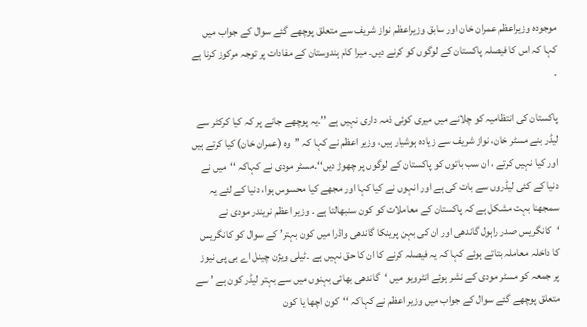موجودہ وزیراعظم عمران خان اور سابق وزیراعظم نواز شریف سے متعلق پوچھے گئے سوال کے جواب میں کہا کہ اس کا فیصلہ پاکستان کے لوگوں کو کرنے دیں۔ میرا کام ہندوستان کے مفادات پر توجہ مرکوز کرنا ہے ۔

پاکستان کی انتظامیہ کو چلانے میں میری کوئی ذمہ داری نہیں ہے ’’۔یہ پوچھے جانے پر کہ کیا کرکٹر سے لیڈر بنے مسٹر خان، نواز شریف سے زیادہ ہوشیار ہیں، وزیر اعظم نے کہا کہ ’’وہ (عمران خان) کیا کرتے ہیں اور کیا نہیں کرتے ، ان سب باتوں کو پاکستان کے لوگوں پر چھوڑ دیں‘‘۔مسٹر مودی نے کہاکہ ‘‘میں نے دنیا کے کئی لیڈروں سے بات کی ہے اور انہوں نے کیا کہا اور مجھے کیا محسوس ہوا، دنیا کے لئے یہ سمجھنا بہت مشکل ہے کہ پاکستان کے معاملات کو کون سنبھالتا ہے ۔ وزیر اعظم نریندر مودی نے ‘کانگریس صدر راہول گاندھی اور ان کی بہن پرینکا گاندھی واڈرا میں کون بہتر’ کے سوال کو کانگریس کا داخلہ معاملہ بتاتے ہوئے کہا کہ یہ فیصلہ کرنے کا ان کا حق نہیں ہے ۔ٹیلی ویژن چینل اے بی پی نیوز پر جمعہ کو مسٹر مودی کے نشر ہوئے انٹرویو میں ‘گاندھی بھائی بہنوں میں سے بہتر لیڈر کون ہے ’ سے متعلق پوچھے گئے سوال کے جواب میں وزیر اعظم نے کہاکہ ‘‘کون اچھا یا کون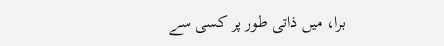برا، میں ذاتی طور پر کسی سے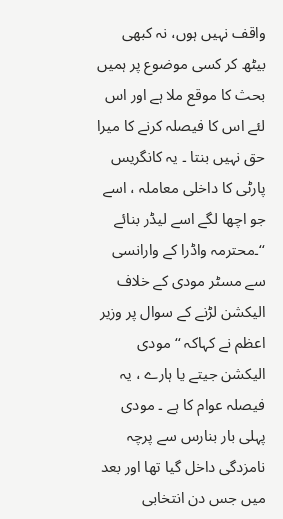واقف نہیں ہوں، نہ کبھی بیٹھ کر کسی موضوع پر ہمیں بحث کا موقع ملا ہے اور اس لئے اس کا فیصلہ کرنے کا میرا حق نہیں بنتا ۔ یہ کانگریس پارٹی کا داخلی معاملہ ، اسے جو اچھا لگے اسے لیڈر بنائے ‘‘۔محترمہ واڈرا کے وارانسی سے مسٹر مودی کے خلاف الیکشن لڑنے کے سوال پر وزیر اعظم نے کہاکہ ‘‘مودی الیکشن جیتے یا ہارے ، یہ فیصلہ عوام کا ہے ۔ مودی پہلی بار بنارس سے پرچہ نامزدگی داخل گیا تھا اور بعد میں جس دن انتخابی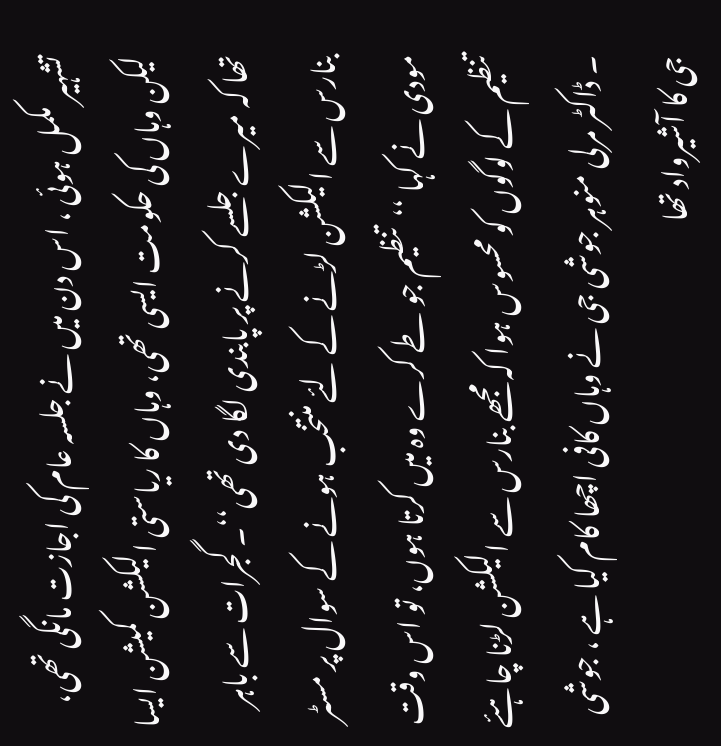تشہیر مکمل ہوئی ، اس دن میں نے جلسہ عام کی اجازت مانگی تھی، لیکن وہاں کی حکومت ایسی تھی، وہاں کا ریاستی الیکشن کمیشن ایسا تھا کہ میرے جلسے کرنے پر پابندی لگا دی تھی‘‘۔ گجرات سے باہر بنارس سے الیکشن لڑنے کے لئے منتخب ہونے کے سوال پر مسٹر مودی نے کہا ‘‘تنظیم جو طے کرے وہ میں کرتا ہوں، تو اس وقت تنظیم کے لوگوں کو محسوس ہوا کہ مجھے بنارس سے الیکشن لڑنا چاہئے ۔ ڈاکٹر مرلی منوہر جوشی جی نے وہاں کافی اچھا کام کیا ہے ، جوشی جی کا آشیرواد تھا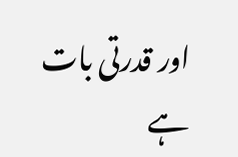اور قدرتی بات ہے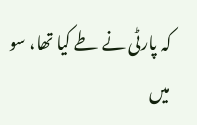کہ پارٹی نے طے کیا تھا، سو میں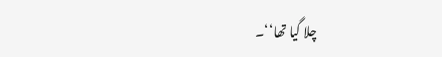چلا گیا تھا‘‘۔